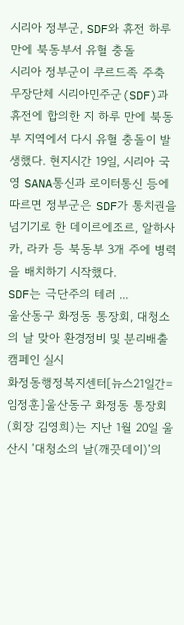시리아 정부군, SDF와 휴전 하루 만에 북동부서 유혈 충돌
시리아 정부군이 쿠르드족 주축 무장단체 시리아민주군(SDF)과 휴전에 합의한 지 하루 만에 북동부 지역에서 다시 유혈 충돌이 발생했다. 현지시간 19일, 시리아 국영 SANA통신과 로이터통신 등에 따르면 정부군은 SDF가 통치권을 넘기기로 한 데이르에조르, 알하사카, 라카 등 북동부 3개 주에 병력을 배치하기 시작했다.
SDF는 극단주의 테러 ...
울산동구 화정동 통장회, 대청소의 날 맞아 환경정비 및 분리배출 캠페인 실시
화정동행정복지센터[뉴스21일간=임정훈]울산동구 화정동 통장회(회장 김영희)는 지난 1월 20일 울산시 ‘대청소의 날(깨끗데이)’의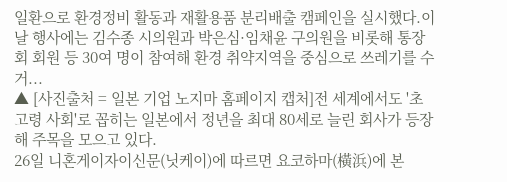일환으로 환경정비 활동과 재활용품 분리배출 캠페인을 실시했다.이날 행사에는 김수종 시의원과 박은심·임채윤 구의원을 비롯해 통장회 회원 등 30여 명이 참여해 환경 취약지역을 중심으로 쓰레기를 수거...
▲ [사진출처 = 일본 기업 노지마 홈페이지 캡처]전 세계에서도 '초고령 사회'로 꼽히는 일본에서 정년을 최대 80세로 늘린 회사가 등장해 주목을 모으고 있다.
26일 니혼게이자이신문(닛케이)에 따르면 요코하마(橫浜)에 본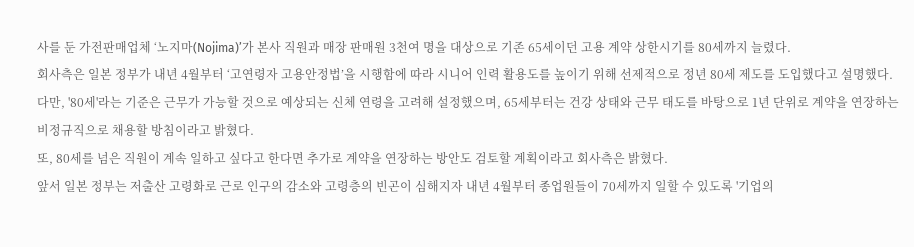사를 둔 가전판매업체 ‘노지마(Nojima)’가 본사 직원과 매장 판매원 3천여 명을 대상으로 기존 65세이던 고용 계약 상한시기를 80세까지 늘렸다.
회사측은 일본 정부가 내년 4월부터 ‘고연령자 고용안정법’을 시행함에 따라 시니어 인력 활용도를 높이기 위해 선제적으로 정년 80세 제도를 도입했다고 설명했다.
다만, '80세'라는 기준은 근무가 가능할 것으로 예상되는 신체 연령을 고려해 설정했으며, 65세부터는 건강 상태와 근무 태도를 바탕으로 1년 단위로 계약을 연장하는 비정규직으로 채용할 방침이라고 밝혔다.
또, 80세를 넘은 직원이 계속 일하고 싶다고 한다면 추가로 계약을 연장하는 방안도 검토할 계획이라고 회사측은 밝혔다.
앞서 일본 정부는 저출산 고령화로 근로 인구의 감소와 고령층의 빈곤이 심해지자 내년 4월부터 종업원들이 70세까지 일할 수 있도록 '기업의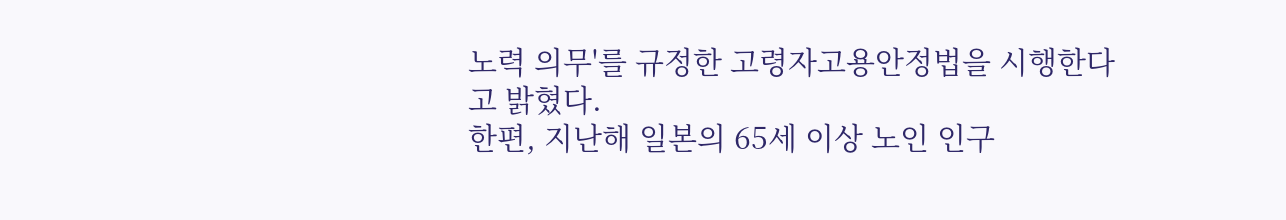노력 의무'를 규정한 고령자고용안정법을 시행한다고 밝혔다.
한편, 지난해 일본의 65세 이상 노인 인구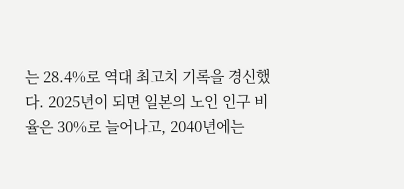는 28.4%로 역대 최고치 기록을 경신했다. 2025년이 되면 일본의 노인 인구 비율은 30%로 늘어나고, 2040년에는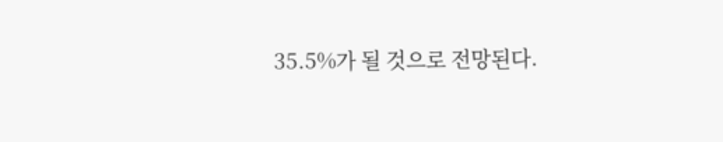35.5%가 될 것으로 전망된다.